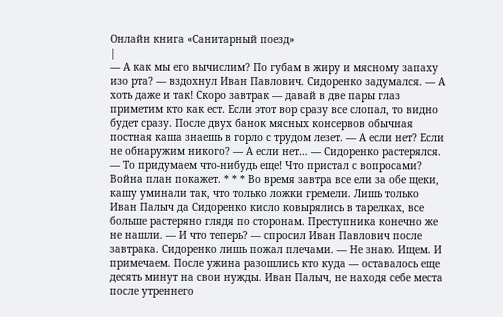Онлайн книга «Санитарный поезд»
|
— А как мы его вычислим? По губам в жиру и мясному запаху изо рта? — вздохнул Иван Павлович. Сидоренко задумался. — А хоть даже и так! Скоро завтрак — давай в две пары глаз приметим кто как ест. Если этот вор сразу все слопал, то видно будет сразу. После двух банок мясных консервов обычная постная каша знаешь в горло с трудом лезет. — А если нет? Если не обнаружим никого? — А если нет… — Сидоренко растерялся. — То придумаем что-нибудь еще! Что пристал с вопросами? Война план покажет. * * * Во время завтра все ели за обе щеки, кашу уминали так, что только ложки гремели. Лишь только Иван Палыч да Сидоренко кисло ковырялись в тарелках, все больше растеряно глядя по сторонам. Преступника конечно же не нашли. — И что теперь? — спросил Иван Павлович после завтрака. Сидоренко лишь пожал плечами. — Не знаю. Ищем. И примечаем. После ужина разошлись кто куда — оставалось еще десять минут на свои нужды. Иван Палыч, не находя себе места после утреннего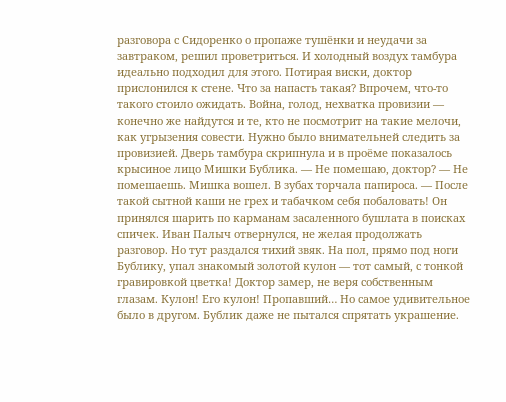разговора с Сидоренко о пропаже тушёнки и неудачи за завтраком, решил проветриться. И холодный воздух тамбура идеально подходил для этого. Потирая виски, доктор прислонился к стене. Что за напасть такая? Впрочем, что-то такого стоило ожидать. Война, голод, нехватка провизии — конечно же найдутся и те, кто не посмотрит на такие мелочи, как угрызения совести. Нужно было внимательней следить за провизией. Дверь тамбура скрипнула и в проёме показалось крысиное лицо Мишки Бублика. — Не помешаю, доктор? — Не помешаешь. Мишка вошел. В зубах торчала папироса. — После такой сытной каши не грех и табачком себя побаловать! Он принялся шарить по карманам засаленного бушлата в поисках спичек. Иван Палыч отвернулся, не желая продолжать разговор. Но тут раздался тихий звяк. На пол, прямо под ноги Бублику, упал знакомый золотой кулон — тот самый, с тонкой гравировкой цветка! Доктор замер, не веря собственным глазам. Кулон! Его кулон! Пропавший… Но самое удивительное было в другом. Бублик даже не пытался спрятать украшение.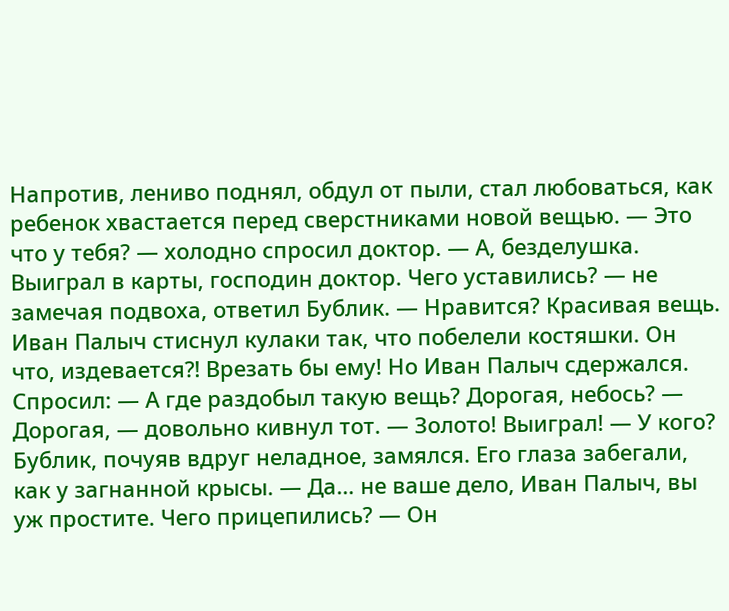Напротив, лениво поднял, обдул от пыли, стал любоваться, как ребенок хвастается перед сверстниками новой вещью. — Это что у тебя? — холодно спросил доктор. — А, безделушка. Выиграл в карты, господин доктор. Чего уставились? — не замечая подвоха, ответил Бублик. — Нравится? Красивая вещь. Иван Палыч стиснул кулаки так, что побелели костяшки. Он что, издевается⁈ Врезать бы ему! Но Иван Палыч сдержался. Спросил: — А где раздобыл такую вещь? Дорогая, небось? — Дорогая, — довольно кивнул тот. — Золото! Выиграл! — У кого? Бублик, почуяв вдруг неладное, замялся. Его глаза забегали, как у загнанной крысы. — Да… не ваше дело, Иван Палыч, вы уж простите. Чего прицепились? — Он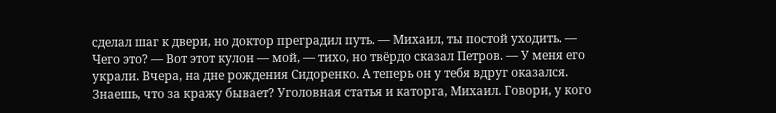сделал шаг к двери, но доктор преградил путь. — Михаил, ты постой уходить. — Чего это? — Вот этот кулон — мой, — тихо, но твёрдо сказал Петров. — У меня его украли. Вчера, на дне рождения Сидоренко. А теперь он у тебя вдруг оказался. Знаешь, что за кражу бывает? Уголовная статья и каторга, Михаил. Говори, у кого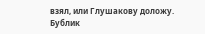взял, или Глушакову доложу. Бублик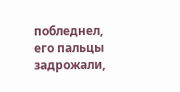побледнел, его пальцы задрожали,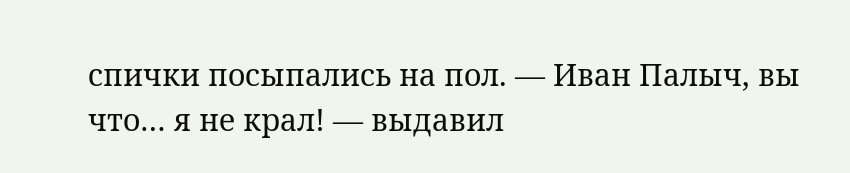спички посыпались на пол. — Иван Палыч, вы что… я не крал! — выдавил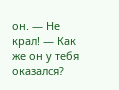он. — Не крал! — Как же он у тебя оказался?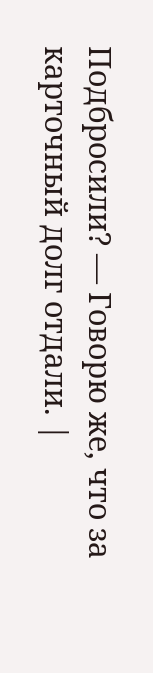Подбросили? — Говорю же, что за карточный долг отдали. |